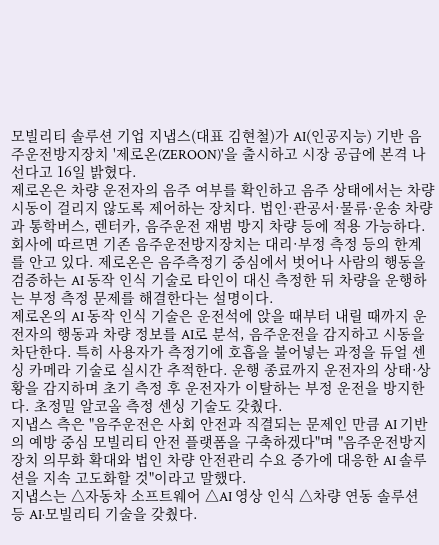모빌리티 솔루션 기업 지냅스(대표 김현철)가 AI(인공지능) 기반 음주운전방지장치 '제로온(ZEROON)'을 출시하고 시장 공급에 본격 나선다고 16일 밝혔다.
제로온은 차량 운전자의 음주 여부를 확인하고 음주 상태에서는 차량 시동이 걸리지 않도록 제어하는 장치다. 법인·관공서·물류·운송 차량과 통학버스, 렌터카, 음주운전 재범 방지 차량 등에 적용 가능하다.
회사에 따르면 기존 음주운전방지장치는 대리·부정 측정 등의 한계를 안고 있다. 제로온은 음주측정기 중심에서 벗어나 사람의 행동을 검증하는 AI 동작 인식 기술로 타인이 대신 측정한 뒤 차량을 운행하는 부정 측정 문제를 해결한다는 설명이다.
제로온의 AI 동작 인식 기술은 운전석에 앉을 때부터 내릴 때까지 운전자의 행동과 차량 정보를 AI로 분석, 음주운전을 감지하고 시동을 차단한다. 특히 사용자가 측정기에 호흡을 불어넣는 과정을 듀얼 센싱 카메라 기술로 실시간 추적한다. 운행 종료까지 운전자의 상태·상황을 감지하며 초기 측정 후 운전자가 이탈하는 부정 운전을 방지한다. 초정밀 알코올 측정 센싱 기술도 갖췄다.
지냅스 측은 "음주운전은 사회 안전과 직결되는 문제인 만큼 AI 기반의 예방 중심 모빌리티 안전 플랫폼을 구축하겠다"며 "음주운전방지장치 의무화 확대와 법인 차량 안전관리 수요 증가에 대응한 AI 솔루션을 지속 고도화할 것"이라고 말했다.
지냅스는 △자동차 소프트웨어 △AI 영상 인식 △차량 연동 솔루션 등 AI·모빌리티 기술을 갖췄다.